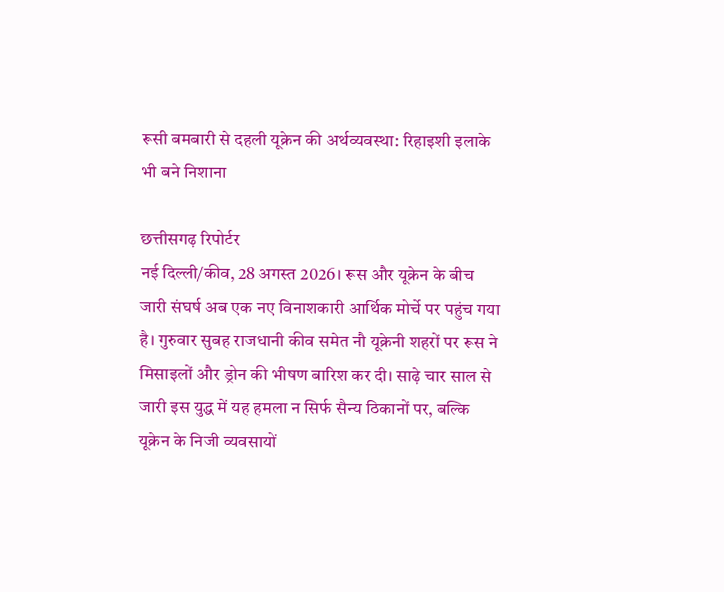रूसी बमबारी से दहली यूक्रेन की अर्थव्यवस्था: रिहाइशी इलाके भी बने निशाना

छत्तीसगढ़ रिपोर्टर
नई दिल्ली/कीव, 28 अगस्त 2026। रूस और यूक्रेन के बीच जारी संघर्ष अब एक नए विनाशकारी आर्थिक मोर्चे पर पहुंच गया है। गुरुवार सुबह राजधानी कीव समेत नौ यूक्रेनी शहरों पर रूस ने मिसाइलों और ड्रोन की भीषण बारिश कर दी। साढ़े चार साल से जारी इस युद्ध में यह हमला न सिर्फ सैन्य ठिकानों पर, बल्कि यूक्रेन के निजी व्यवसायों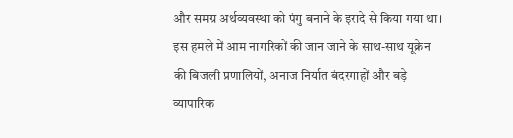और समग्र अर्थव्यवस्था को पंगु बनाने के इरादे से किया गया था। इस हमले में आम नागरिकों की जान जाने के साथ-साथ यूक्रेन की बिजली प्रणालियों, अनाज निर्यात बंदरगाहों और बड़े व्यापारिक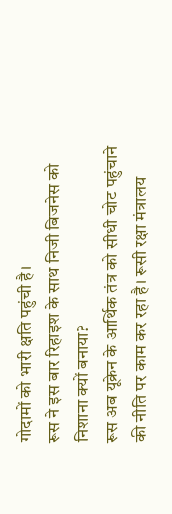गोदामों को भारी क्षति पहुंची है।
रूस ने इस बार रिहाइश के साथ निजी बिजनेस को निशाना क्यों बनाया?
रूस अब यूक्रेन के आर्थिक तंत्र को सीधी चोट पहुंचाने की नीति पर काम कर रहा है। रूसी रक्षा मंत्रालय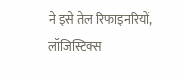ने इसे तेल रिफाइनरियों, लॉजिस्टिक्स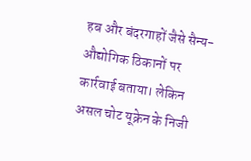हब और बंदरगाहों जैसे सैन्य-औद्योगिक ठिकानों पर कार्रवाई बताया। लेकिन असल चोट यूक्रेन के निजी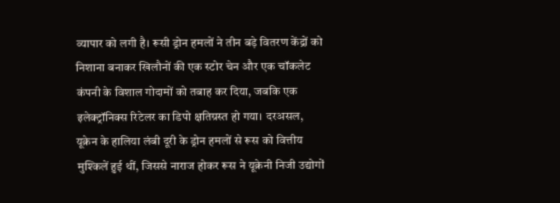व्यापार को लगी है। रूसी ड्रोन हमलों ने तीन बड़े वितरण केंद्रों को निशाना बनाकर खिलौनों की एक स्टोर चेन और एक चॉकलेट कंपनी के विशाल गोदामों को तबाह कर दिया, जबकि एक इलेक्ट्रॉनिक्स रिटेलर का डिपो क्षतिग्रस्त हो गया। दरअसल, यूक्रेन के हालिया लंबी दूरी के ड्रोन हमलों से रूस को वित्तीय मुश्किलें हुई थीं, जिससे नाराज होकर रूस ने यूक्रेनी निजी उद्योगों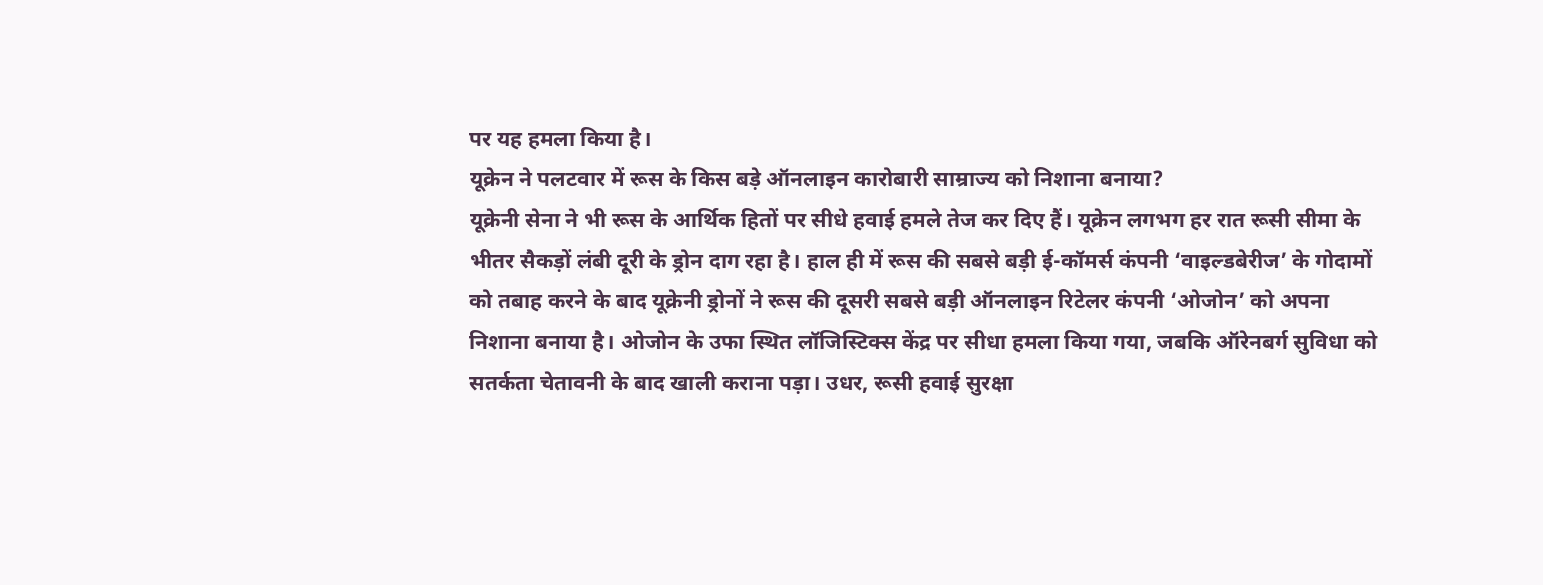पर यह हमला किया है।
यूक्रेन ने पलटवार में रूस के किस बड़े ऑनलाइन कारोबारी साम्राज्य को निशाना बनाया?
यूक्रेनी सेना ने भी रूस के आर्थिक हितों पर सीधे हवाई हमले तेज कर दिए हैं। यूक्रेन लगभग हर रात रूसी सीमा के भीतर सैकड़ों लंबी दूरी के ड्रोन दाग रहा है। हाल ही में रूस की सबसे बड़ी ई-कॉमर्स कंपनी ‘वाइल्डबेरीज’ के गोदामों को तबाह करने के बाद यूक्रेनी ड्रोनों ने रूस की दूसरी सबसे बड़ी ऑनलाइन रिटेलर कंपनी ‘ओजोन’ को अपना निशाना बनाया है। ओजोन के उफा स्थित लॉजिस्टिक्स केंद्र पर सीधा हमला किया गया, जबकि ऑरेनबर्ग सुविधा को सतर्कता चेतावनी के बाद खाली कराना पड़ा। उधर, रूसी हवाई सुरक्षा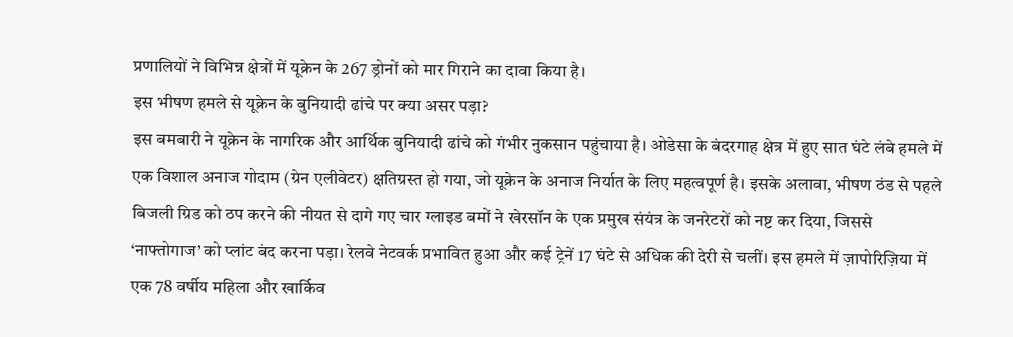प्रणालियों ने विभिन्न क्षेत्रों में यूक्रेन के 267 ड्रोनों को मार गिराने का दावा किया है।
इस भीषण हमले से यूक्रेन के बुनियादी ढांचे पर क्या असर पड़ा?
इस बमबारी ने यूक्रेन के नागरिक और आर्थिक बुनियादी ढांचे को गंभीर नुकसान पहुंचाया है। ओडेसा के बंदरगाह क्षेत्र में हुए सात घंटे लंबे हमले में एक विशाल अनाज गोदाम (ग्रेन एलीवेटर) क्षतिग्रस्त हो गया, जो यूक्रेन के अनाज निर्यात के लिए महत्वपूर्ण है। इसके अलावा, भीषण ठंड से पहले बिजली ग्रिड को ठप करने की नीयत से दागे गए चार ग्लाइड बमों ने खेरसॉन के एक प्रमुख संयंत्र के जनरेटरों को नष्ट कर दिया, जिससे ‘नाफ्तोगाज’ को प्लांट बंद करना पड़ा। रेलवे नेटवर्क प्रभावित हुआ और कई ट्रेनें 17 घंटे से अधिक की देरी से चलीं। इस हमले में ज़ापोरिज़िया में एक 78 वर्षीय महिला और खार्किव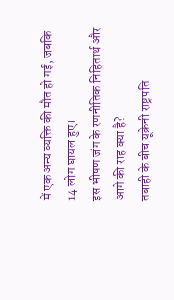में एक अन्य व्यक्ति की मौत हो गई, जबकि 14 लोग घायल हुए।
इस भीषण जंग के रणनीतिक निहितार्थ और आगे की राह क्या है?
तबाही के बीच यूक्रेनी राष्ट्रपति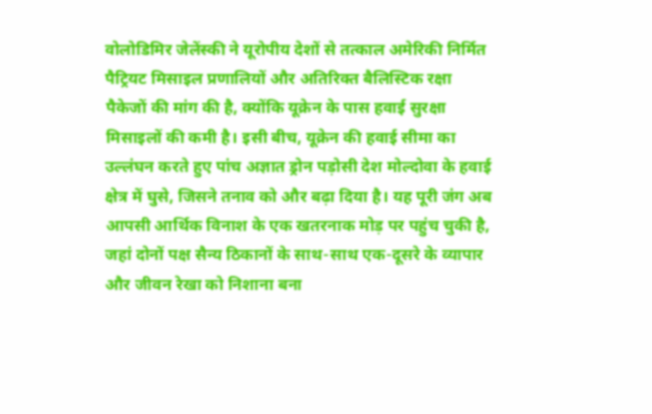वोलोडिमिर जेलेंस्की ने यूरोपीय देशों से तत्काल अमेरिकी निर्मित पैट्रियट मिसाइल प्रणालियों और अतिरिक्त बैलिस्टिक रक्षा पैकेजों की मांग की है, क्योंकि यूक्रेन के पास हवाई सुरक्षा मिसाइलों की कमी है। इसी बीच, यूक्रेन की हवाई सीमा का उल्लंघन करते हुए पांच अज्ञात ड्रोन पड़ोसी देश मोल्दोवा के हवाई क्षेत्र में घुसे, जिसने तनाव को और बढ़ा दिया है। यह पूरी जंग अब आपसी आर्थिक विनाश के एक खतरनाक मोड़ पर पहुंच चुकी है, जहां दोनों पक्ष सैन्य ठिकानों के साथ-साथ एक-दूसरे के व्यापार और जीवन रेखा को निशाना बना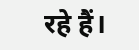रहे हैं।